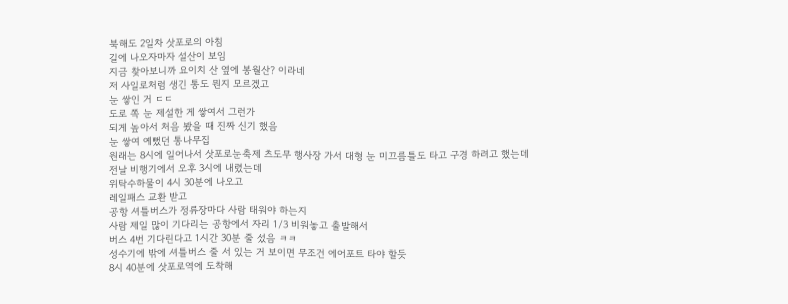북해도 2일차 삿포로의 아침
길에 나오자마자 설산이 보임
지금 찾아보니까 요이치 산 옆에 봉월산? 이라네
저 사일로처럼 생긴 통도 뭔지 모르겠고
눈 쌓인 거 ㄷㄷ
도로 쪽 눈 제설한 게 쌓여서 그런가
되게 높아서 처음 봤을 때 진짜 신기 했음
눈 쌓여 예뻤던 통나무집
원래는 8시에 일어나서 삿포로눈축제 츠도무 행사장 가서 대형 눈 미끄름틀도 타고 구경 하려고 했는데
전날 비행기에서 오후 3시에 내렸는데
위탁수하물이 4시 30분에 나오고
레일패스 교환 받고
공항 셔틀버스가 정류장마다 사람 태워야 하는지
사람 제일 많이 기다리는 공항에서 자리 1/3 비워놓고 출발해서
버스 4번 기다린다고 1시간 30분 줄 섰음 ㅋㅋ
성수기에 밖에 셔틀버스 줄 서 있는 거 보이면 무조건 에어포트 타야 할듯
8시 40분에 삿포로역에 도착해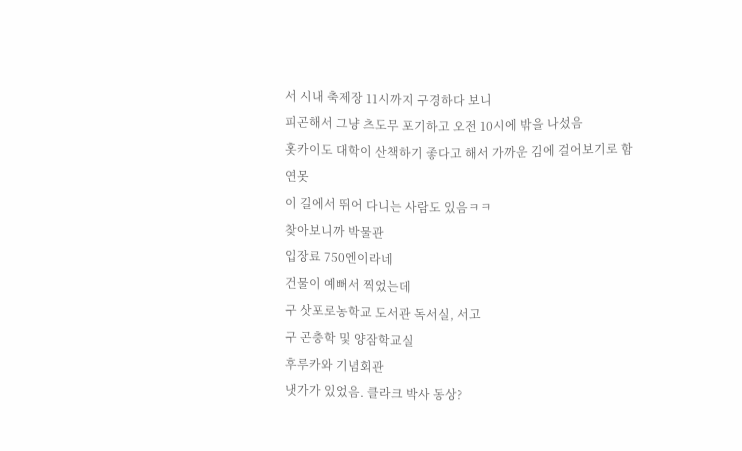서 시내 축제장 11시까지 구경하다 보니
피곤해서 그냥 츠도무 포기하고 오전 10시에 밖을 나섰음
홋카이도 대학이 산책하기 좋다고 해서 가까운 김에 걸어보기로 함
연못
이 길에서 뛰어 다니는 사람도 있음ㅋㅋ
찾아보니까 박물관
입장료 750엔이라네
건물이 예뻐서 찍었는데
구 삿포로농학교 도서관 독서실, 서고
구 곤충학 및 양잠학교실
후루카와 기념회관
냇가가 있었음. 클라크 박사 동상?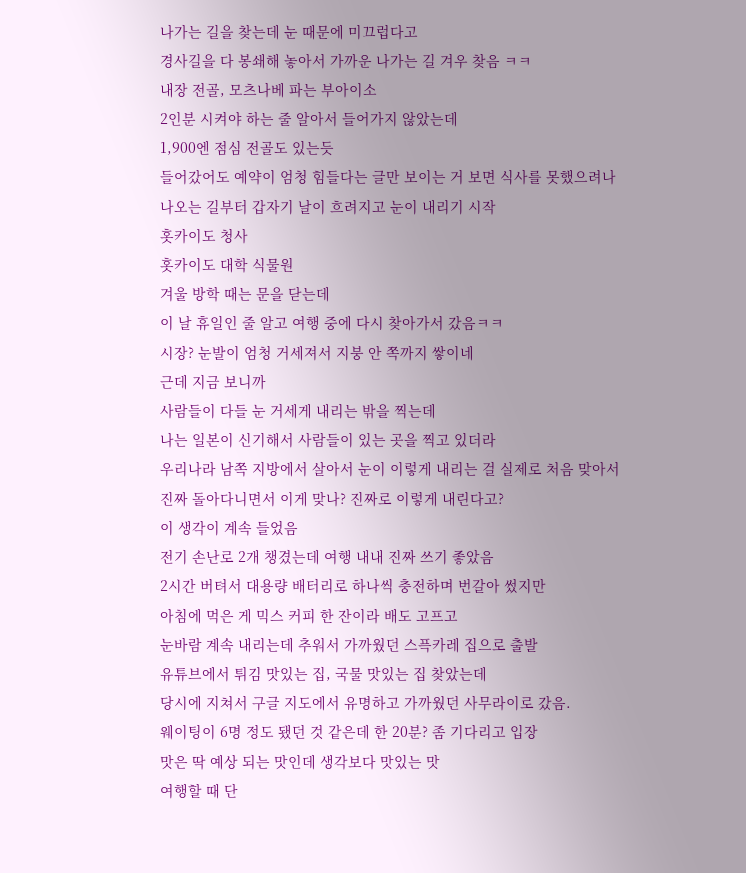나가는 길을 찾는데 눈 때문에 미끄럽다고
경사길을 다 봉쇄해 놓아서 가까운 나가는 길 겨우 찾음 ㅋㅋ
내장 전골, 모츠나베 파는 부아이소
2인분 시켜야 하는 줄 알아서 들어가지 않았는데
1,900엔 점심 전골도 있는듯
들어갔어도 예약이 엄청 힘들다는 글만 보이는 거 보면 식사를 못했으려나
나오는 길부터 갑자기 날이 흐려지고 눈이 내리기 시작
홋카이도 청사
홋카이도 대학 식물원
겨울 방학 때는 문을 닫는데
이 날 휴일인 줄 알고 여행 중에 다시 찾아가서 갔음ㅋㅋ
시장? 눈발이 엄청 거세져서 지붕 안 쪽까지 쌓이네
근데 지금 보니까
사람들이 다들 눈 거세게 내리는 밖을 찍는데
나는 일본이 신기해서 사람들이 있는 곳을 찍고 있더라
우리나라 남쪽 지방에서 살아서 눈이 이렇게 내리는 걸 실제로 처음 맞아서
진짜 돌아다니면서 이게 맞나? 진짜로 이렇게 내린다고?
이 생각이 계속 들었음
전기 손난로 2개 챙겼는데 여행 내내 진짜 쓰기 좋았음
2시간 버텨서 대용량 배터리로 하나씩 충전하며 번갈아 썼지만
아침에 먹은 게 믹스 커피 한 잔이라 배도 고프고
눈바람 계속 내리는데 추워서 가까웠던 스픅카레 집으로 출발
유튜브에서 튀김 맛있는 집, 국물 맛있는 집 찾았는데
당시에 지쳐서 구글 지도에서 유명하고 가까웠던 사무라이로 갔음.
웨이팅이 6명 정도 됐던 것 같은데 한 20분? 좀 기다리고 입장
맛은 딱 예상 되는 맛인데 생각보다 맛있는 맛
여행할 때 단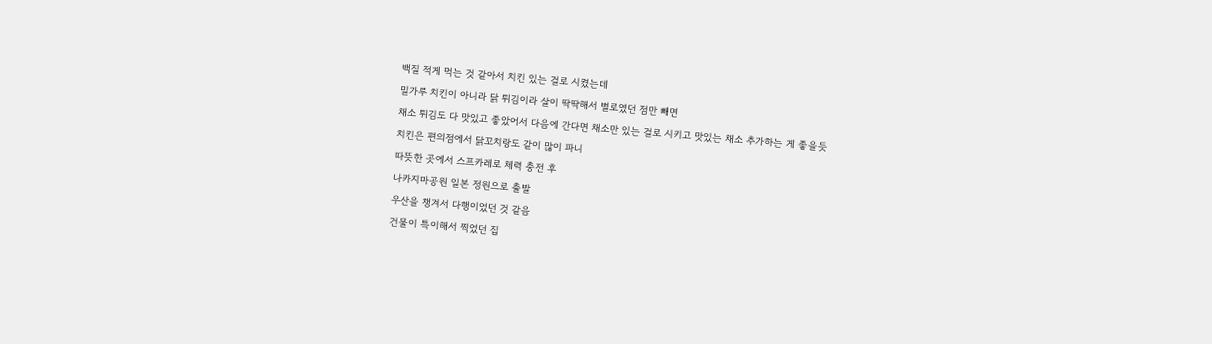백질 적게 먹는 것 같아서 치킨 있는 걸로 시켰는데
밀가루 치킨이 아니라 닭 튀김이라 살이 딱딱해서 별로였던 점만 빼면
채소 튀김도 다 맛있고 좋았어서 다음에 간다면 채소만 있는 걸로 시키고 맛있는 채소 추가하는 게 좋을듯
치킨은 편의점에서 닭꼬치랑도 같이 많이 파니
따뜻한 곳에서 스프카레로 체력 충전 후
나카지마공원 일본 정원으로 출발
우산을 챙겨서 다행이었던 것 같음
건물이 특이해서 찍었던 집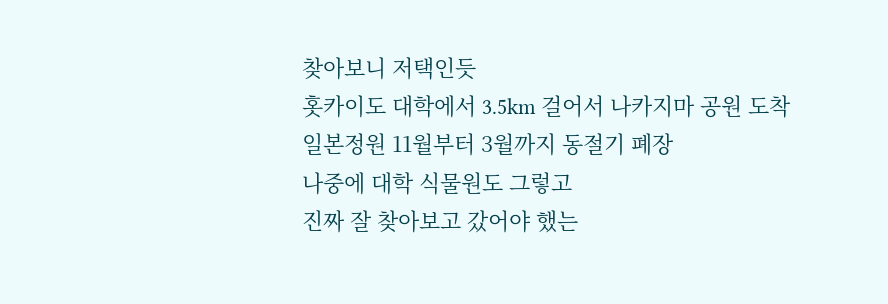찾아보니 저택인듯
홋카이도 대학에서 3.5km 걸어서 나카지마 공원 도착
일본정원 11월부터 3월까지 동절기 폐장
나중에 대학 식물원도 그렇고
진짜 잘 찾아보고 갔어야 했는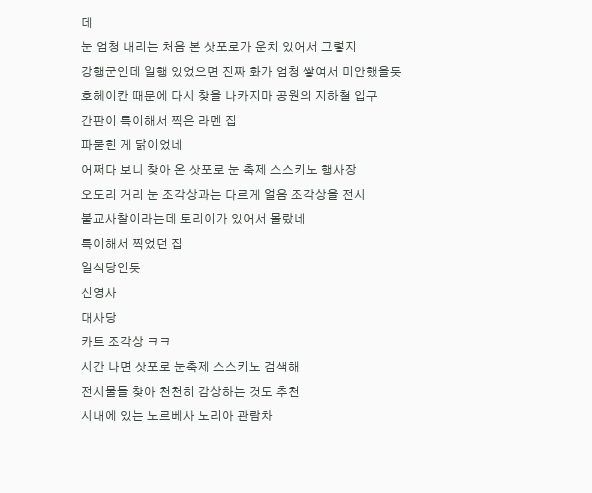데
눈 엄청 내리는 처음 본 삿포로가 운치 있어서 그렇지
강행군인데 일행 있었으면 진짜 화가 엄청 쌓여서 미안했을듯
호헤이칸 때문에 다시 찾을 나카지마 공원의 지하철 입구
간판이 특이해서 찍은 라멘 집
파묻힌 게 닭이었네
어쩌다 보니 찾아 온 삿포로 눈 축제 스스키노 행사장
오도리 거리 눈 조각상과는 다르게 얼음 조각상을 전시
불교사찰이라는데 토리이가 있어서 몰랐네
특이해서 찍었던 집
일식당인듯
신영사
대사당
카트 조각상 ㅋㅋ
시간 나면 삿포로 눈축제 스스키노 검색해
전시물들 찾아 천천히 감상하는 것도 추천
시내에 있는 노르베사 노리아 관람차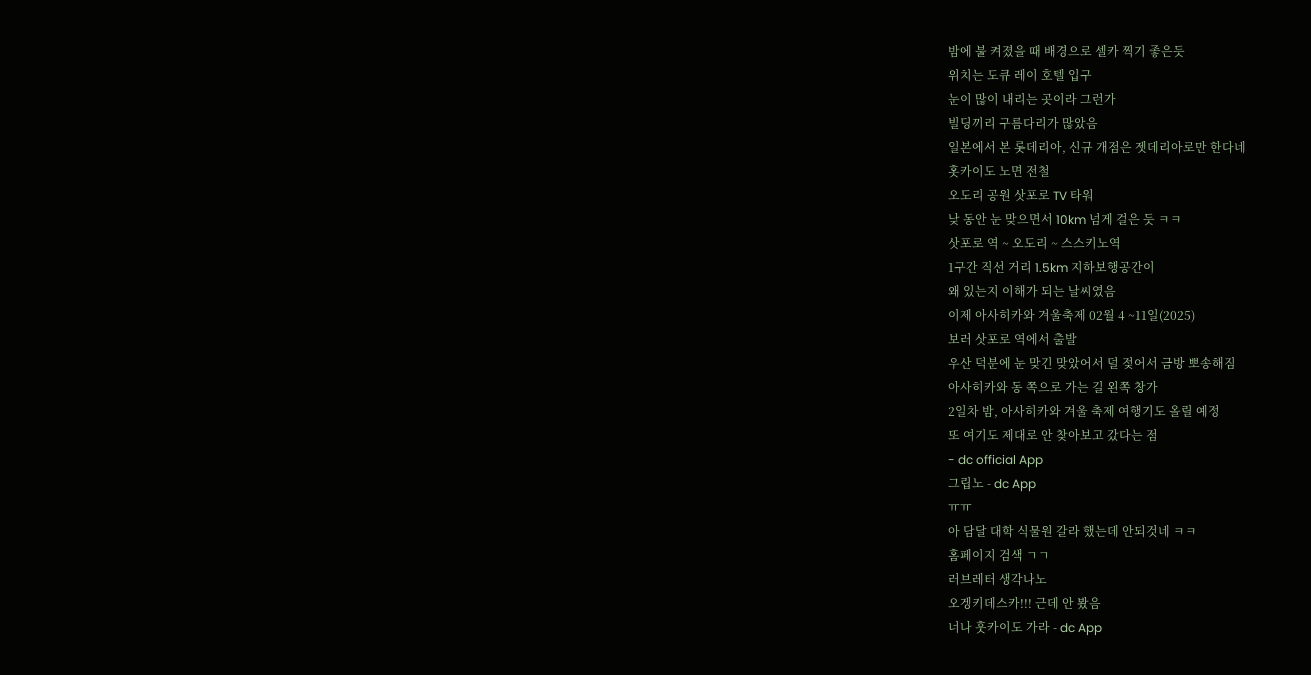밤에 불 켜졌을 때 배경으로 셀카 찍기 좋은듯
위치는 도큐 레이 호텔 입구
눈이 많이 내리는 곳이라 그런가
빌딩끼리 구름다리가 많았음
일본에서 본 롯데리아, 신규 개점은 젯데리아로만 한다네
홋카이도 노면 전철
오도리 공원 삿포로 TV 타워
낮 동안 눈 맞으면서 10km 넘게 걸은 듯 ㅋㅋ
삿포로 역 ~ 오도리 ~ 스스키노역
1구간 직선 거리 1.5km 지하보행공간이
왜 있는지 이해가 되는 날씨였음
이제 아사히카와 겨울축제 02월 4 ~11일(2025)
보러 삿포로 역에서 출발
우산 덕분에 눈 맞긴 맞았어서 덜 젖어서 금방 뽀송해짐
아사히카와 동 쪽으로 가는 길 왼쪽 창가
2일차 밤, 아사히카와 겨울 축제 여행기도 올릴 예정
또 여기도 제대로 안 찾아보고 갔다는 점
- dc official App
그립노 - dc App
ㅠㅠ
아 담달 대학 식물원 갈라 했는데 안되것네 ㅋㅋ
홈페이지 검색 ㄱㄱ
러브레터 생각나노
오겡키데스카!!! 근데 안 봤음
너나 훗카이도 가라 - dc App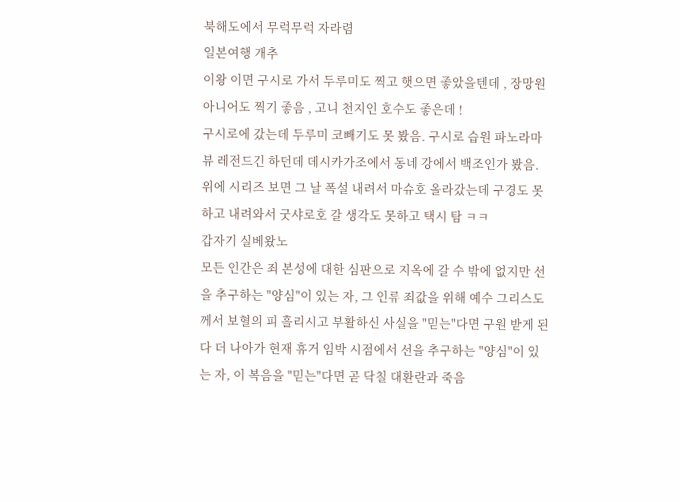북해도에서 무럭무럭 자라렴
일본여행 개추
이왕 이면 구시로 가서 두루미도 찍고 햇으면 좋았을텐데 , 장망원 아니어도 찍기 좋음 , 고니 천지인 호수도 좋은데 !
구시로에 갔는데 두루미 코빼기도 못 봤음. 구시로 습원 파노라마 뷰 레전드긴 하던데 데시카가조에서 동네 강에서 백조인가 봤음. 위에 시리즈 보면 그 날 폭설 내려서 마슈호 올라갔는데 구경도 못 하고 내려와서 굿샤로호 갈 생각도 못하고 택시 탐 ㅋㅋ
갑자기 실베왔노
모든 인간은 죄 본성에 대한 심판으로 지옥에 갈 수 밖에 없지만 선을 추구하는 "양심"이 있는 자, 그 인류 죄값을 위해 예수 그리스도께서 보혈의 피 흘리시고 부활하신 사실을 "믿는"다면 구원 받게 된다 더 나아가 현재 휴거 임박 시점에서 선을 추구하는 "양심"이 있는 자, 이 복음을 "믿는"다면 곧 닥칠 대환란과 죽음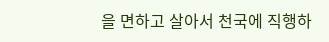을 면하고 살아서 천국에 직행하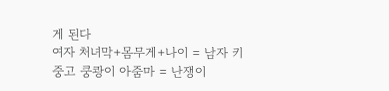게 된다
여자 처녀막+몸무게+나이 = 남자 키
중고 쿵쾅이 아줌마 = 난쟁이